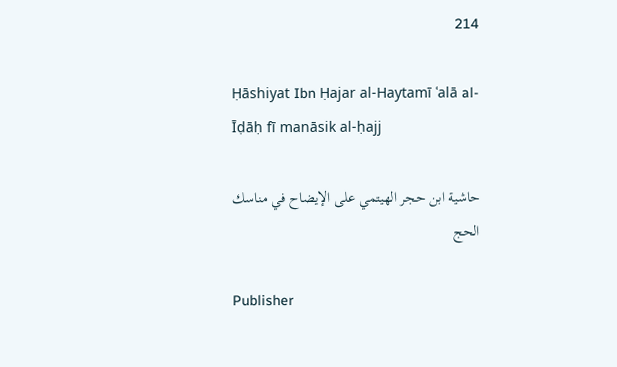214

Ḥāshiyat Ibn Ḥajar al-Haytamī ʿalā al-Īḍāḥ fī manāsik al-ḥajj

حاشية ابن حجر الهيتمي على الإيضاح في مناسك الحج

Publisher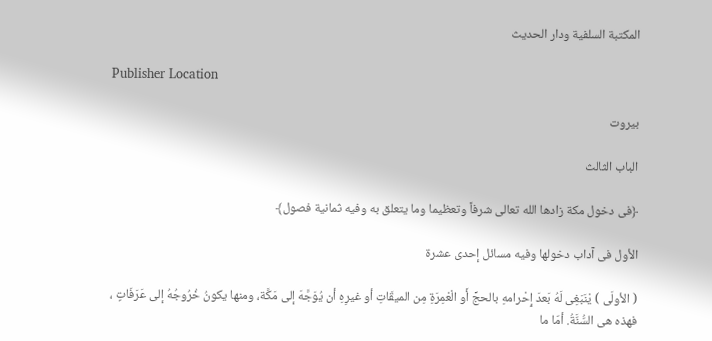المكتبة السلفية ودار الحديث

Publisher Location

بيروت

الباب الثالث

﴿فى دخول مكة زادها الله تعالى شرفاً وتعظيما وما يتعلق به وفيه ثمانية فصول﴾

الأول فى آداب دخولها وفيه مسائل إحدى عشرة

( الأولَى ) يْنَبَغِى لَهُ بَعدَ إِحْرامهِ بالحجِّ أَو الْعْمِرَةِ مِن الميقَاتِ أو غيرِهِ أن يُوَجَّهَ إلى مَكَّة، ومنها يكونُ خُرُوجُهُ إلى عَرَفَاتٍ ، فهذه هى السُّنَّةُ. أمّا ما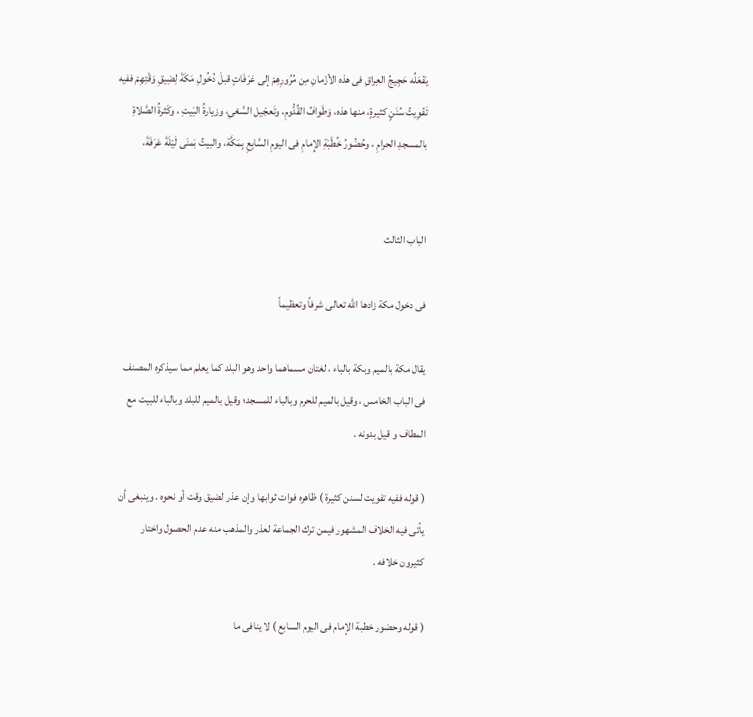يَفْعَلُه حَجِيجُ العِراقِ فى هذه الأزْمانِ مِن مُرُورِهِمْ إلى عَرَفَاتٍ قبلَ دُخُولِ مَكَةَ لِضِيقِ وَقْتِهِمْ ففيه تَفْوِيتُ سُنَنٍ كثيرةٍ، منها هذه، وَطَوافُ القُدُّومِ، وتَعجْيل السَّعْىِ، وزيارةُ البَيتِ ، وكَثرةُ الصَّلاةِ بالمسجدِ الحرامِ ، وحُضُورُ خُطْبَةِ الإِمامِ فى اليومِ السَّابِعِ بِمَكَّة، والبيتُ بَمنَى لَيْلَةَ عَرَفَةَ،


الباب الثالث

فى دخول مكة زادها الله تعالى شرفاً وتعظيماً

يقال مكة بالميم وبكة بالباء ، لغتان مسماهما واحد وهو البلد كما يعلم مما سيذكره المصنف فى الباب الخامس ، وقيل بالميم للحرم وبالباء للمسجد؛ وقيل بالميم للبلد وبالباء للبيت مع المطاف و قیل بدونه .

( قوله ففيه تفويت لسنن كثيرة ) ظاهره فوات ثوابها وإن عذر لضيق وقت أو نحوه . وينبغى أن يأتى فيه الخلاف المشهور فيمن ترك الجماعة لعذر والمذهب منه عدم الحصول واختار كثيرون خلافه .

( قوله وحضور خطبة الإمام فى اليوم السابع ) لا ينافى ما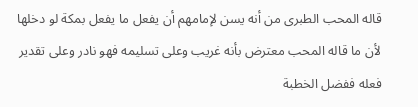قاله المحب الطبرى من أنه يسن لإمامهم أن يفعل ما يفعل بمكة لو دخلها لأن ما قاله المحب معترض بأنه غريب وعلى تسليمه فهو نادر وعلى تقدير فعله ففضل الخطبة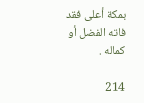بمكة أعلى فقد فاته الفضل أو كماله .

214